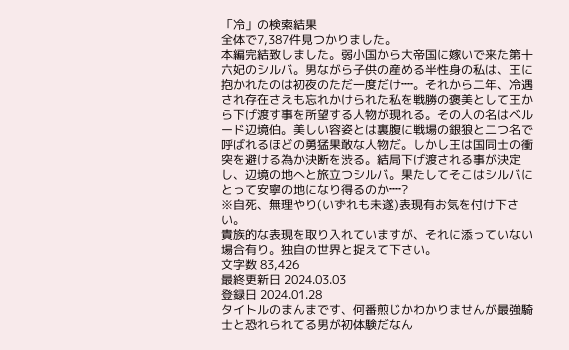「冷」の検索結果
全体で7,387件見つかりました。
本編完結致しました。弱小国から大帝国に嫁いで来た第十六妃のシルバ。男ながら子供の産める半性身の私は、王に抱かれたのは初夜のただ一度だけ┉。それから二年、冷遇され存在さえも忘れかけられた私を戦勝の褒美として王から下げ渡す事を所望する人物が現れる。その人の名はベルード辺境伯。美しい容姿とは裏腹に戦場の銀狼と二つ名で呼ばれるほどの勇猛果敢な人物だ。しかし王は国同士の衝突を避ける為か決断を渋る。結局下げ渡される事が決定し、辺境の地へと旅立つシルバ。果たしてそこはシルバにとって安寧の地になり得るのか┉?
※自死、無理やり(いずれも未遂)表現有お気を付け下さい。
貴族的な表現を取り入れていますが、それに添っていない場合有り。独自の世界と捉えて下さい。
文字数 83,426
最終更新日 2024.03.03
登録日 2024.01.28
タイトルのまんまです、何番煎じかわかりませんが最強騎士と恐れられてる男が初体験だなん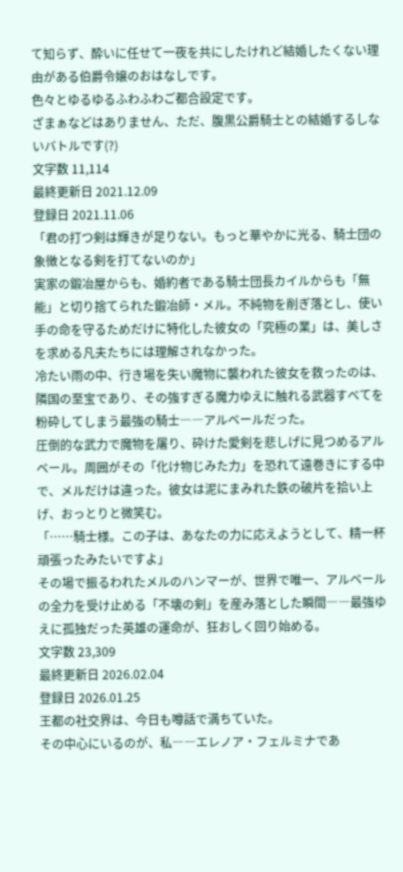て知らず、酔いに任せて一夜を共にしたけれど結婚したくない理由がある伯爵令嬢のおはなしです。
色々とゆるゆるふわふわご都合設定です。
ざまぁなどはありません、ただ、腹黒公爵騎士との結婚するしないバトルです(?)
文字数 11,114
最終更新日 2021.12.09
登録日 2021.11.06
「君の打つ剣は輝きが足りない。もっと華やかに光る、騎士団の象徴となる剣を打てないのか」
実家の鍛冶屋からも、婚約者である騎士団長カイルからも「無能」と切り捨てられた鍛冶師・メル。不純物を削ぎ落とし、使い手の命を守るためだけに特化した彼女の「究極の業」は、美しさを求める凡夫たちには理解されなかった。
冷たい雨の中、行き場を失い魔物に襲われた彼女を救ったのは、隣国の至宝であり、その強すぎる魔力ゆえに触れる武器すべてを粉砕してしまう最強の騎士――アルベールだった。
圧倒的な武力で魔物を屠り、砕けた愛剣を悲しげに見つめるアルベール。周囲がその「化け物じみた力」を恐れて遠巻きにする中で、メルだけは違った。彼女は泥にまみれた鉄の破片を拾い上げ、おっとりと微笑む。
「……騎士様。この子は、あなたの力に応えようとして、精一杯頑張ったみたいですよ」
その場で振るわれたメルのハンマーが、世界で唯一、アルベールの全力を受け止める「不壊の剣」を産み落とした瞬間――最強ゆえに孤独だった英雄の運命が、狂おしく回り始める。
文字数 23,309
最終更新日 2026.02.04
登録日 2026.01.25
王都の社交界は、今日も噂話で満ちていた。
その中心にいるのが、私――エレノア・フェルミナであ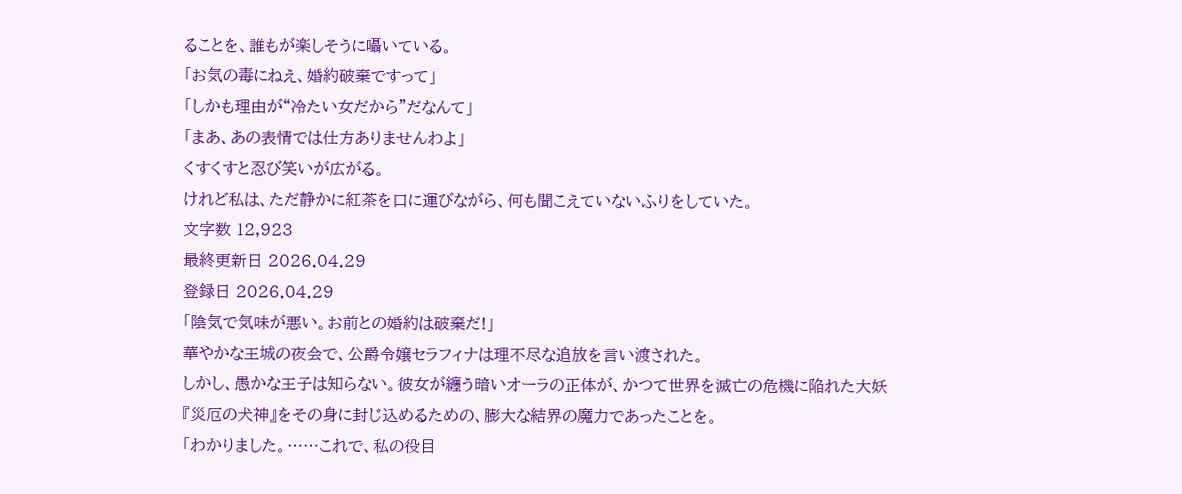ることを、誰もが楽しそうに囁いている。
「お気の毒にねえ、婚約破棄ですって」
「しかも理由が“冷たい女だから”だなんて」
「まあ、あの表情では仕方ありませんわよ」
くすくすと忍び笑いが広がる。
けれど私は、ただ静かに紅茶を口に運びながら、何も聞こえていないふりをしていた。
文字数 12,923
最終更新日 2026.04.29
登録日 2026.04.29
「陰気で気味が悪い。お前との婚約は破棄だ!」
華やかな王城の夜会で、公爵令嬢セラフィナは理不尽な追放を言い渡された。
しかし、愚かな王子は知らない。彼女が纏う暗いオーラの正体が、かつて世界を滅亡の危機に陥れた大妖『災厄の犬神』をその身に封じ込めるための、膨大な結界の魔力であったことを。
「わかりました。……これで、私の役目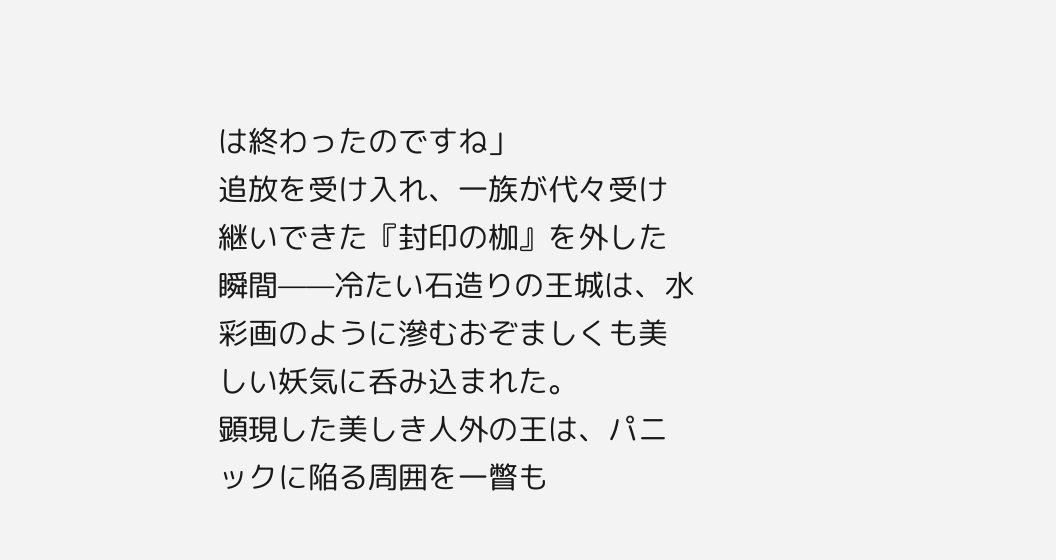は終わったのですね」
追放を受け入れ、一族が代々受け継いできた『封印の枷』を外した瞬間——冷たい石造りの王城は、水彩画のように滲むおぞましくも美しい妖気に呑み込まれた。
顕現した美しき人外の王は、パニックに陥る周囲を一瞥も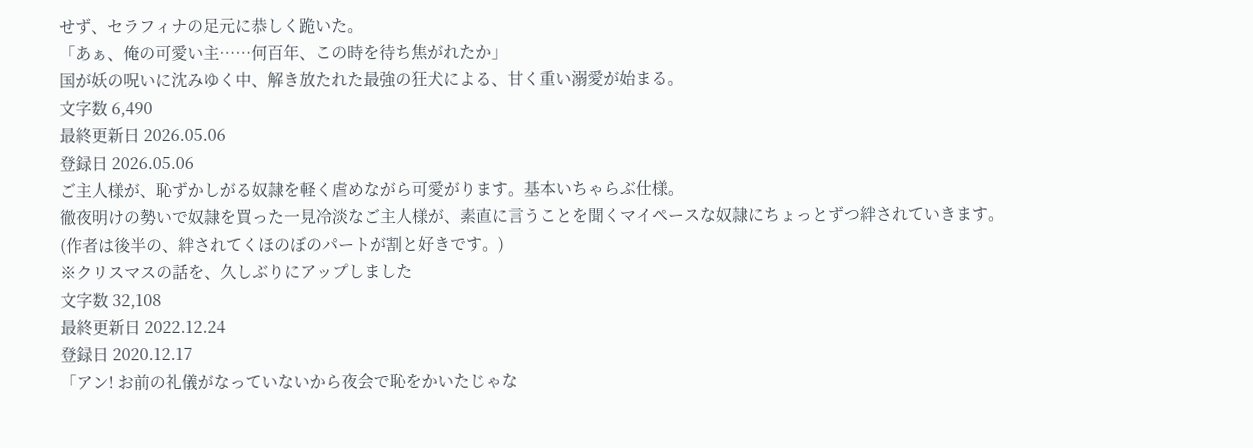せず、セラフィナの足元に恭しく跪いた。
「あぁ、俺の可愛い主……何百年、この時を待ち焦がれたか」
国が妖の呪いに沈みゆく中、解き放たれた最強の狂犬による、甘く重い溺愛が始まる。
文字数 6,490
最終更新日 2026.05.06
登録日 2026.05.06
ご主人様が、恥ずかしがる奴隷を軽く虐めながら可愛がります。基本いちゃらぶ仕様。
徹夜明けの勢いで奴隷を買った一見冷淡なご主人様が、素直に言うことを聞くマイペースな奴隷にちょっとずつ絆されていきます。
(作者は後半の、絆されてくほのぼのパートが割と好きです。)
※クリスマスの話を、久しぶりにアップしました
文字数 32,108
最終更新日 2022.12.24
登録日 2020.12.17
「アン! お前の礼儀がなっていないから夜会で恥をかいたじゃな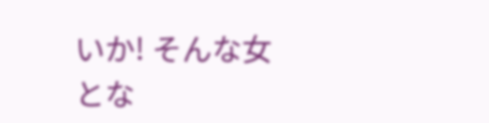いか! そんな女とな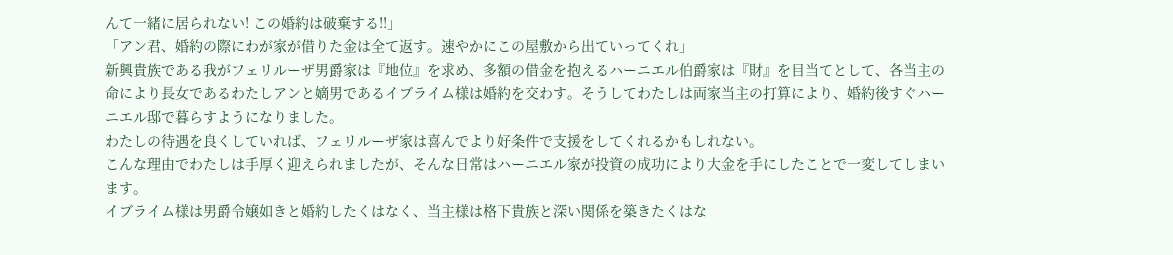んて一緒に居られない! この婚約は破棄する!!」
「アン君、婚約の際にわが家が借りた金は全て返す。速やかにこの屋敷から出ていってくれ」
新興貴族である我がフェリルーザ男爵家は『地位』を求め、多額の借金を抱えるハーニエル伯爵家は『財』を目当てとして、各当主の命により長女であるわたしアンと嫡男であるイブライム様は婚約を交わす。そうしてわたしは両家当主の打算により、婚約後すぐハーニエル邸で暮らすようになりました。
わたしの待遇を良くしていれば、フェリルーザ家は喜んでより好条件で支援をしてくれるかもしれない。
こんな理由でわたしは手厚く迎えられましたが、そんな日常はハーニエル家が投資の成功により大金を手にしたことで一変してしまいます。
イブライム様は男爵令嬢如きと婚約したくはなく、当主様は格下貴族と深い関係を築きたくはな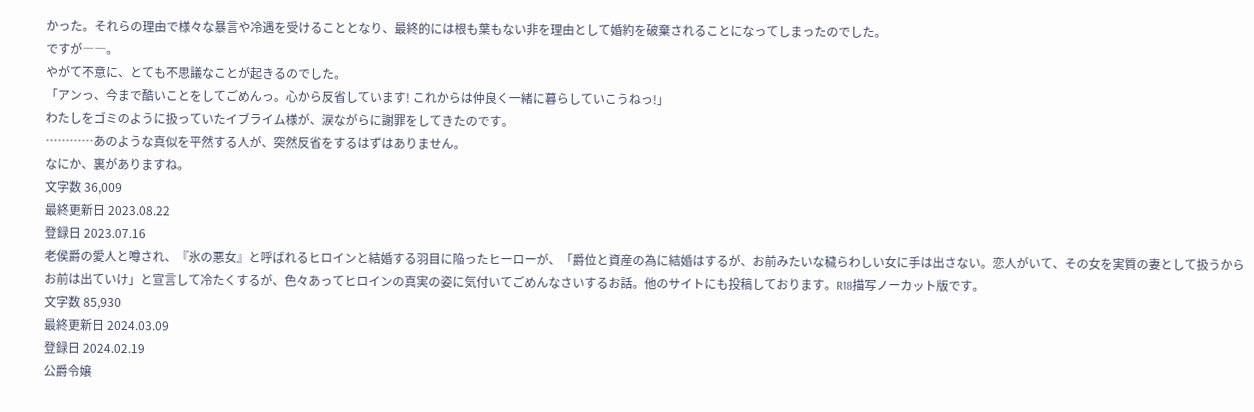かった。それらの理由で様々な暴言や冷遇を受けることとなり、最終的には根も葉もない非を理由として婚約を破棄されることになってしまったのでした。
ですが――。
やがて不意に、とても不思議なことが起きるのでした。
「アンっ、今まで酷いことをしてごめんっ。心から反省しています! これからは仲良く一緒に暮らしていこうねっ!」
わたしをゴミのように扱っていたイブライム様が、涙ながらに謝罪をしてきたのです。
…………あのような真似を平然する人が、突然反省をするはずはありません。
なにか、裏がありますね。
文字数 36,009
最終更新日 2023.08.22
登録日 2023.07.16
老侯爵の愛人と噂され、『氷の悪女』と呼ばれるヒロインと結婚する羽目に陥ったヒーローが、「爵位と資産の為に結婚はするが、お前みたいな穢らわしい女に手は出さない。恋人がいて、その女を実質の妻として扱うからお前は出ていけ」と宣言して冷たくするが、色々あってヒロインの真実の姿に気付いてごめんなさいするお話。他のサイトにも投稿しております。R18描写ノーカット版です。
文字数 85,930
最終更新日 2024.03.09
登録日 2024.02.19
公爵令嬢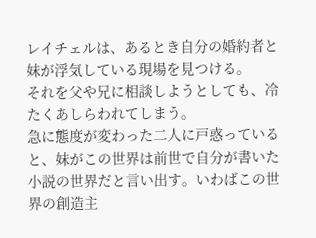レイチェルは、あるとき自分の婚約者と妹が浮気している現場を見つける。
それを父や兄に相談しようとしても、冷たくあしらわれてしまう。
急に態度が変わった二人に戸惑っていると、妹がこの世界は前世で自分が書いた小説の世界だと言い出す。いわばこの世界の創造主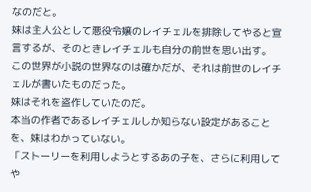なのだと。
妹は主人公として悪役令嬢のレイチェルを排除してやると宣言するが、そのときレイチェルも自分の前世を思い出す。
この世界が小説の世界なのは確かだが、それは前世のレイチェルが書いたものだった。
妹はそれを盗作していたのだ。
本当の作者であるレイチェルしか知らない設定があることを、妹はわかっていない。
「ストーリーを利用しようとするあの子を、さらに利用してや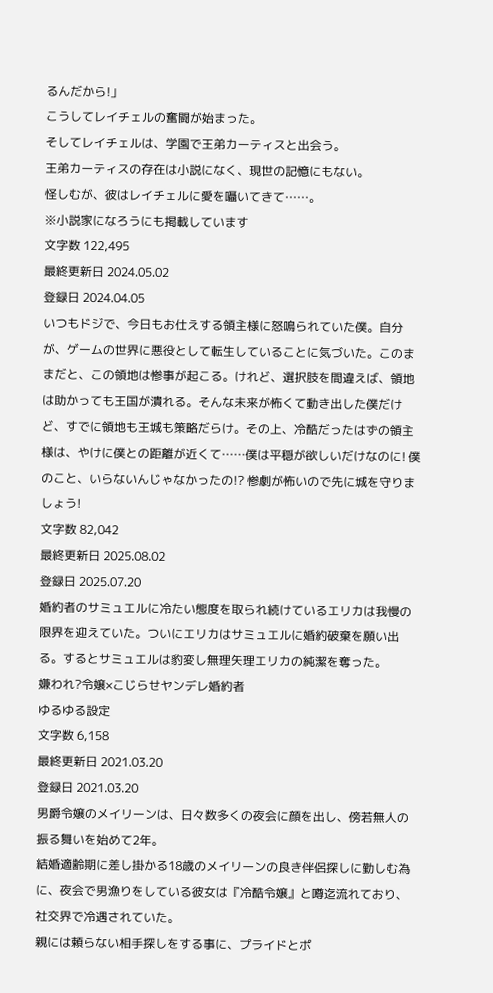るんだから!」
こうしてレイチェルの奮闘が始まった。
そしてレイチェルは、学園で王弟カーティスと出会う。
王弟カーティスの存在は小説になく、現世の記憶にもない。
怪しむが、彼はレイチェルに愛を囁いてきて……。
※小説家になろうにも掲載しています
文字数 122,495
最終更新日 2024.05.02
登録日 2024.04.05
いつもドジで、今日もお仕えする領主様に怒鳴られていた僕。自分が、ゲームの世界に悪役として転生していることに気づいた。このままだと、この領地は惨事が起こる。けれど、選択肢を間違えば、領地は助かっても王国が潰れる。そんな未来が怖くて動き出した僕だけど、すでに領地も王城も策略だらけ。その上、冷酷だったはずの領主様は、やけに僕との距離が近くて……僕は平穏が欲しいだけなのに! 僕のこと、いらないんじゃなかったの!? 惨劇が怖いので先に城を守りましょう!
文字数 82,042
最終更新日 2025.08.02
登録日 2025.07.20
婚約者のサミュエルに冷たい態度を取られ続けているエリカは我慢の限界を迎えていた。ついにエリカはサミュエルに婚約破棄を願い出る。するとサミュエルは豹変し無理矢理エリカの純潔を奪った。
嫌われ?令嬢×こじらせヤンデレ婚約者
ゆるゆる設定
文字数 6,158
最終更新日 2021.03.20
登録日 2021.03.20
男爵令嬢のメイリーンは、日々数多くの夜会に顔を出し、傍若無人の振る舞いを始めて2年。
結婚適齢期に差し掛かる18歳のメイリーンの良き伴侶探しに勤しむ為に、夜会で男漁りをしている彼女は『冷酷令嬢』と噂迄流れており、社交界で冷遇されていた。
親には頼らない相手探しをする事に、プライドとポ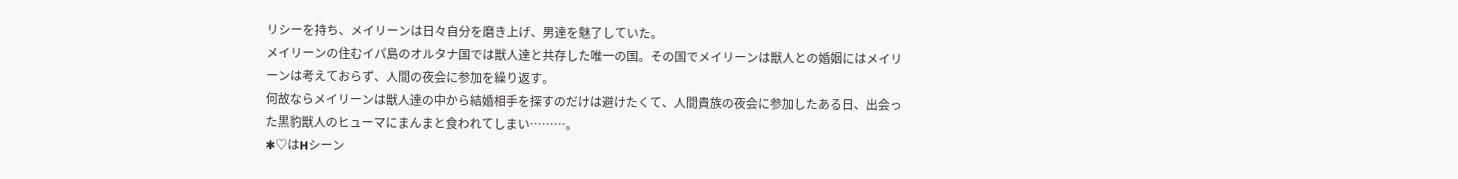リシーを持ち、メイリーンは日々自分を磨き上げ、男達を魅了していた。
メイリーンの住むイパ島のオルタナ国では獣人達と共存した唯一の国。その国でメイリーンは獣人との婚姻にはメイリーンは考えておらず、人間の夜会に参加を繰り返す。
何故ならメイリーンは獣人達の中から結婚相手を探すのだけは避けたくて、人間貴族の夜会に参加したある日、出会った黒豹獣人のヒューマにまんまと食われてしまい………。
✱♡はHシーン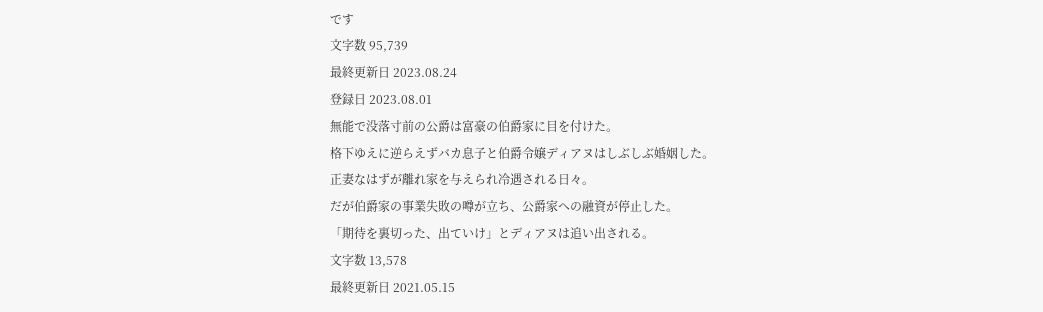です
文字数 95,739
最終更新日 2023.08.24
登録日 2023.08.01
無能で没落寸前の公爵は富豪の伯爵家に目を付けた。
格下ゆえに逆らえずバカ息子と伯爵令嬢ディアヌはしぶしぶ婚姻した。
正妻なはずが離れ家を与えられ冷遇される日々。
だが伯爵家の事業失敗の噂が立ち、公爵家への融資が停止した。
「期待を裏切った、出ていけ」とディアヌは追い出される。
文字数 13,578
最終更新日 2021.05.15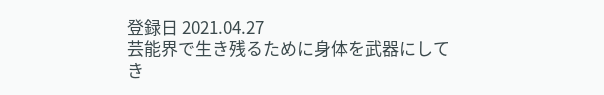登録日 2021.04.27
芸能界で生き残るために身体を武器にしてき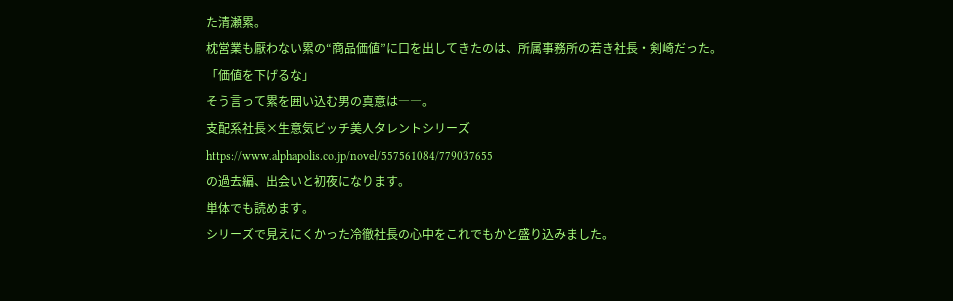た清瀬累。
枕営業も厭わない累の“商品価値”に口を出してきたのは、所属事務所の若き社長・剣崎だった。
「価値を下げるな」
そう言って累を囲い込む男の真意は――。
支配系社長×生意気ビッチ美人タレントシリーズ
https://www.alphapolis.co.jp/novel/557561084/779037655
の過去編、出会いと初夜になります。
単体でも読めます。
シリーズで見えにくかった冷徹社長の心中をこれでもかと盛り込みました。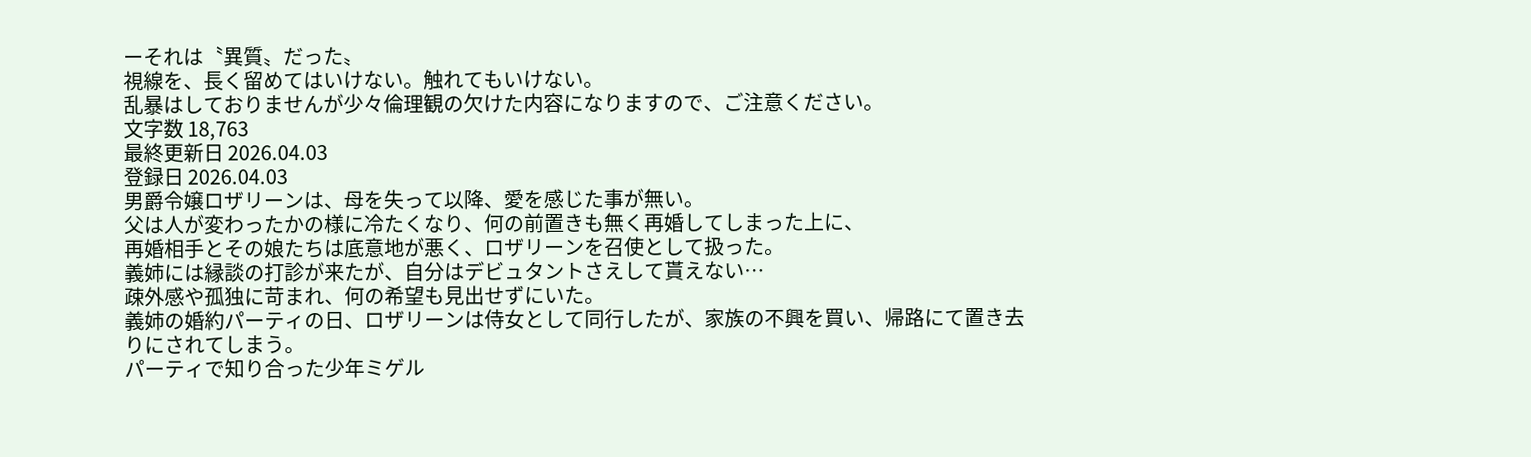ーそれは〝異質〟だった〟
視線を、長く留めてはいけない。触れてもいけない。
乱暴はしておりませんが少々倫理観の欠けた内容になりますので、ご注意ください。
文字数 18,763
最終更新日 2026.04.03
登録日 2026.04.03
男爵令嬢ロザリーンは、母を失って以降、愛を感じた事が無い。
父は人が変わったかの様に冷たくなり、何の前置きも無く再婚してしまった上に、
再婚相手とその娘たちは底意地が悪く、ロザリーンを召使として扱った。
義姉には縁談の打診が来たが、自分はデビュタントさえして貰えない…
疎外感や孤独に苛まれ、何の希望も見出せずにいた。
義姉の婚約パーティの日、ロザリーンは侍女として同行したが、家族の不興を買い、帰路にて置き去りにされてしまう。
パーティで知り合った少年ミゲル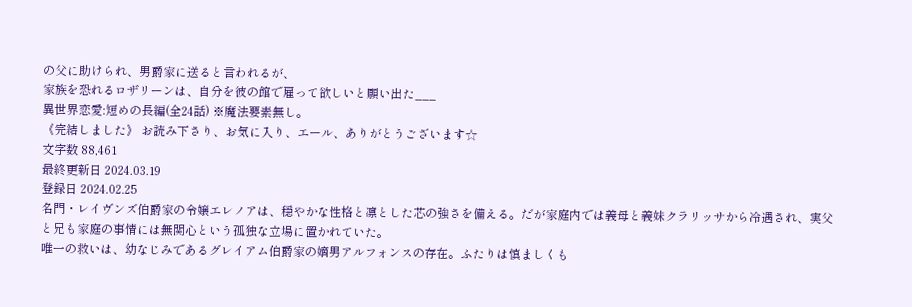の父に助けられ、男爵家に送ると言われるが、
家族を恐れるロザリーンは、自分を彼の館で雇って欲しいと願い出た___
異世界恋愛:短めの長編(全24話) ※魔法要素無し。
《完結しました》 お読み下さり、お気に入り、エール、ありがとうございます☆
文字数 88,461
最終更新日 2024.03.19
登録日 2024.02.25
名門・レイヴンズ伯爵家の令嬢エレノアは、穏やかな性格と凛とした芯の強さを備える。だが家庭内では義母と義妹クラリッサから冷遇され、実父と兄も家庭の事情には無関心という孤独な立場に置かれていた。
唯一の救いは、幼なじみであるグレイアム伯爵家の嫡男アルフォンスの存在。ふたりは慎ましくも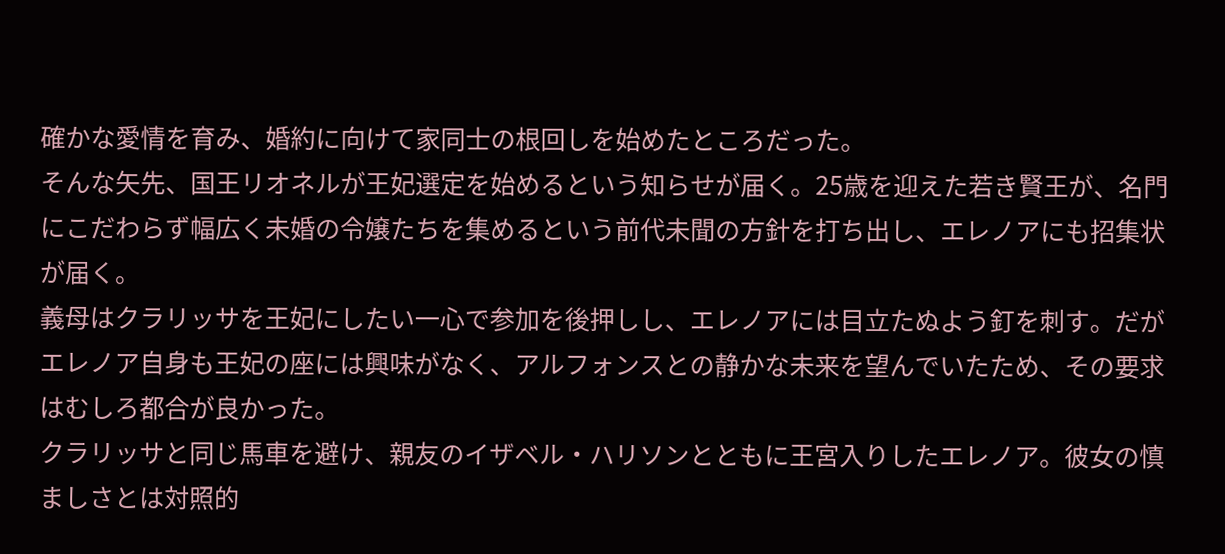確かな愛情を育み、婚約に向けて家同士の根回しを始めたところだった。
そんな矢先、国王リオネルが王妃選定を始めるという知らせが届く。25歳を迎えた若き賢王が、名門にこだわらず幅広く未婚の令嬢たちを集めるという前代未聞の方針を打ち出し、エレノアにも招集状が届く。
義母はクラリッサを王妃にしたい一心で参加を後押しし、エレノアには目立たぬよう釘を刺す。だがエレノア自身も王妃の座には興味がなく、アルフォンスとの静かな未来を望んでいたため、その要求はむしろ都合が良かった。
クラリッサと同じ馬車を避け、親友のイザベル・ハリソンとともに王宮入りしたエレノア。彼女の慎ましさとは対照的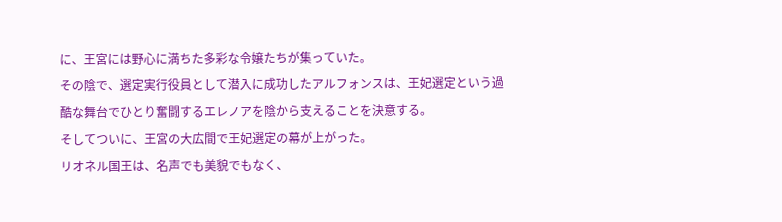に、王宮には野心に満ちた多彩な令嬢たちが集っていた。
その陰で、選定実行役員として潜入に成功したアルフォンスは、王妃選定という過酷な舞台でひとり奮闘するエレノアを陰から支えることを決意する。
そしてついに、王宮の大広間で王妃選定の幕が上がった。
リオネル国王は、名声でも美貌でもなく、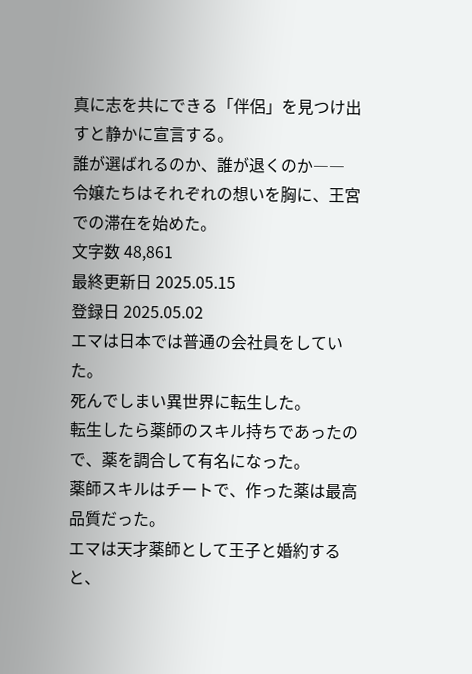真に志を共にできる「伴侶」を見つけ出すと静かに宣言する。
誰が選ばれるのか、誰が退くのか――
令嬢たちはそれぞれの想いを胸に、王宮での滞在を始めた。
文字数 48,861
最終更新日 2025.05.15
登録日 2025.05.02
エマは日本では普通の会社員をしていた。
死んでしまい異世界に転生した。
転生したら薬師のスキル持ちであったので、薬を調合して有名になった。
薬師スキルはチートで、作った薬は最高品質だった。
エマは天才薬師として王子と婚約すると、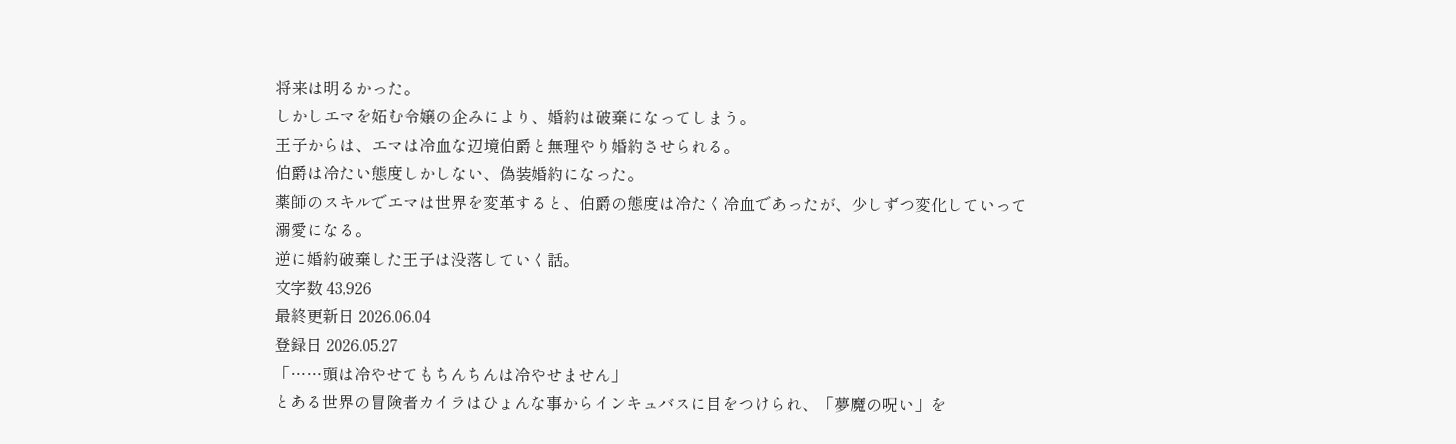将来は明るかった。
しかしエマを妬む令嬢の企みにより、婚約は破棄になってしまう。
王子からは、エマは冷血な辺境伯爵と無理やり婚約させられる。
伯爵は冷たい態度しかしない、偽装婚約になった。
薬師のスキルでエマは世界を変革すると、伯爵の態度は冷たく冷血であったが、少しずつ変化していって溺愛になる。
逆に婚約破棄した王子は没落していく話。
文字数 43,926
最終更新日 2026.06.04
登録日 2026.05.27
「……頭は冷やせてもちんちんは冷やせません」
とある世界の冒険者カイラはひょんな事からインキュバスに目をつけられ、「夢魔の呪い」を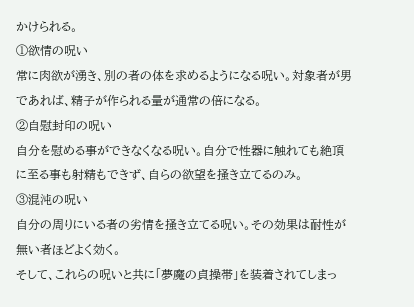かけられる。
①欲情の呪い
常に肉欲が湧き、別の者の体を求めるようになる呪い。対象者が男であれば、精子が作られる量が通常の倍になる。
②自慰封印の呪い
自分を慰める事ができなくなる呪い。自分で性器に触れても絶頂に至る事も射精もできず、自らの欲望を掻き立てるのみ。
③混沌の呪い
自分の周りにいる者の劣情を掻き立てる呪い。その効果は耐性が無い者ほどよく効く。
そして、これらの呪いと共に「夢魔の貞操帯」を装着されてしまっ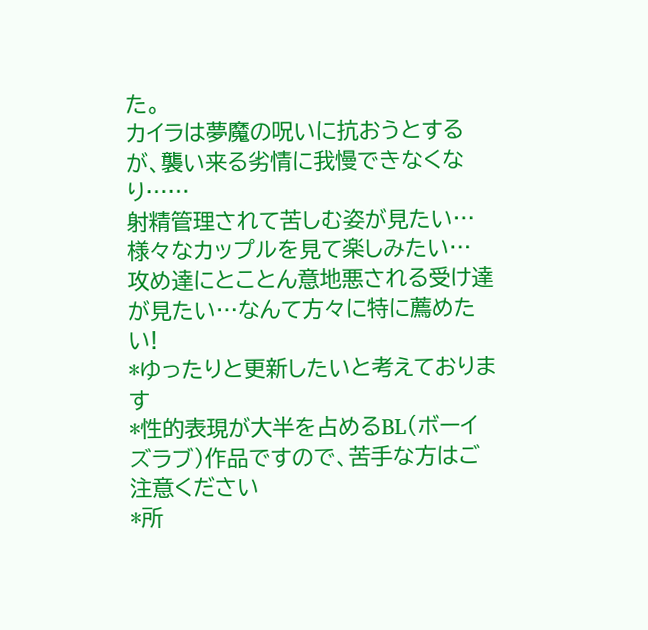た。
カイラは夢魔の呪いに抗おうとするが、襲い来る劣情に我慢できなくなり……
射精管理されて苦しむ姿が見たい…
様々なカップルを見て楽しみたい…
攻め達にとことん意地悪される受け達が見たい…なんて方々に特に薦めたい!
*ゆったりと更新したいと考えております
*性的表現が大半を占めるBL(ボーイズラブ)作品ですので、苦手な方はご注意ください
*所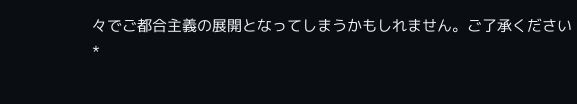々でご都合主義の展開となってしまうかもしれません。ご了承ください
*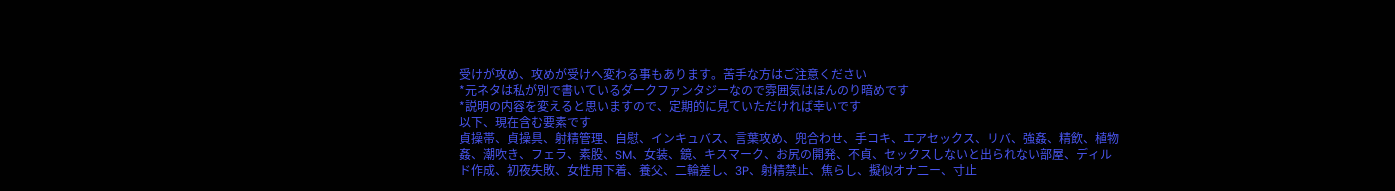受けが攻め、攻めが受けへ変わる事もあります。苦手な方はご注意ください
*元ネタは私が別で書いているダークファンタジーなので雰囲気はほんのり暗めです
*説明の内容を変えると思いますので、定期的に見ていただければ幸いです
以下、現在含む要素です
貞操帯、貞操具、射精管理、自慰、インキュバス、言葉攻め、兜合わせ、手コキ、エアセックス、リバ、強姦、精飲、植物姦、潮吹き、フェラ、素股、SM、女装、鏡、キスマーク、お尻の開発、不貞、セックスしないと出られない部屋、ディルド作成、初夜失敗、女性用下着、養父、二輪差し、3P、射精禁止、焦らし、擬似オナ二ー、寸止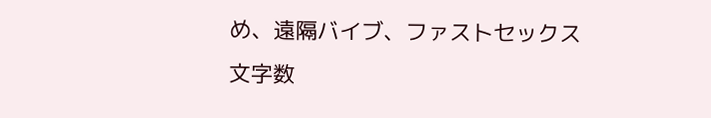め、遠隔バイブ、ファストセックス
文字数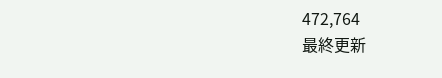472,764
最終更新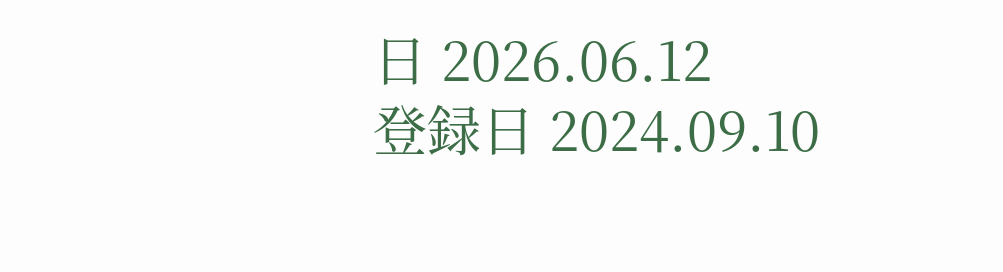日 2026.06.12
登録日 2024.09.10